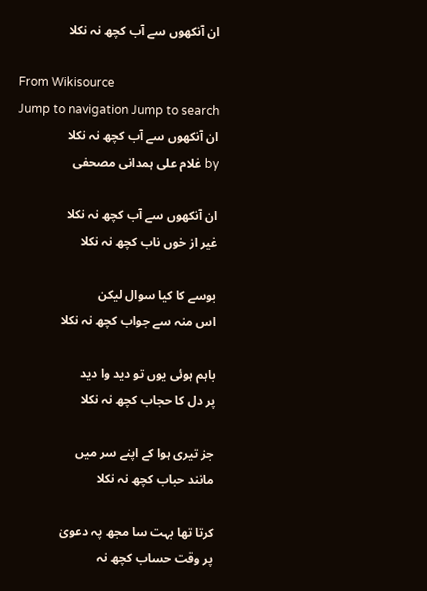ان آنکھوں سے آب کچھ نہ نکلا

From Wikisource
Jump to navigation Jump to search
ان آنکھوں سے آب کچھ نہ نکلا
by غلام علی ہمدانی مصحفی

ان آنکھوں سے آب کچھ نہ نکلا
غیر از خوں ناب کچھ نہ نکلا

بوسے کا کیا سوال لیکن
اس منہ سے جواب کچھ نہ نکلا

باہم ہوئی یوں تو دید وا دید
پر دل کا حجاب کچھ نہ نکلا

جز تیری ہوا کے اپنے سر میں
مانند حباب کچھ نہ نکلا

کرتا تھا بہت سا مجھ پہ دعویٰ
پر وقت حساب کچھ نہ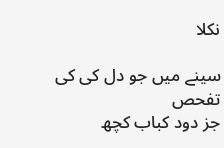نکلا

سینے میں جو دل کی کی تفحص
جز دود کباب کچھ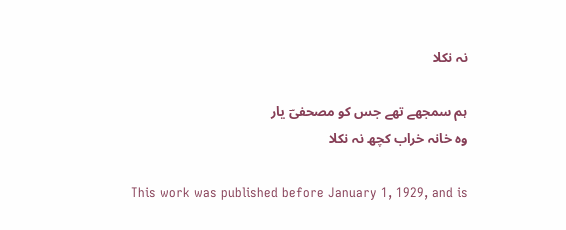نہ نکلا

ہم سمجھے تھے جس کو مصحفیؔ یار
وہ خانہ خراب کچھ نہ نکلا

This work was published before January 1, 1929, and is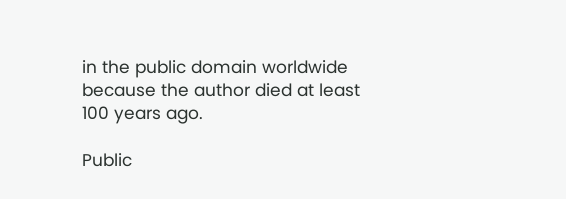in the public domain worldwide because the author died at least 100 years ago.

Public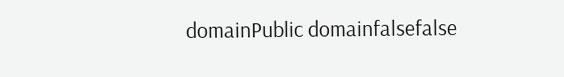domainPublic domainfalsefalse